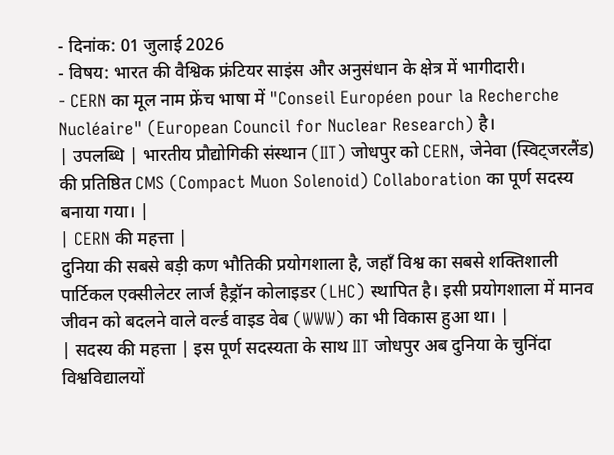- दिनांक: 01 जुलाई 2026
- विषय: भारत की वैश्विक फ्रंटियर साइंस और अनुसंधान के क्षेत्र में भागीदारी।
- CERN का मूल नाम फ्रेंच भाषा में "Conseil Européen pour la Recherche Nucléaire" (European Council for Nuclear Research) है।
| उपलब्धि | भारतीय प्रौद्योगिकी संस्थान (IIT) जोधपुर को CERN, जेनेवा (स्विट्जरलैंड) की प्रतिष्ठित CMS (Compact Muon Solenoid) Collaboration का पूर्ण सदस्य बनाया गया। |
| CERN की महत्ता |
दुनिया की सबसे बड़ी कण भौतिकी प्रयोगशाला है, जहाँ विश्व का सबसे शक्तिशाली पार्टिकल एक्सीलेटर लार्ज हैड्रॉन कोलाइडर (LHC) स्थापित है। इसी प्रयोगशाला में मानव जीवन को बदलने वाले वर्ल्ड वाइड वेब (WWW) का भी विकास हुआ था। |
| सदस्य की महत्ता | इस पूर्ण सदस्यता के साथ IIT जोधपुर अब दुनिया के चुनिंदा विश्वविद्यालयों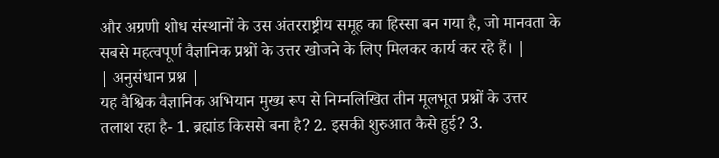और अग्रणी शोध संस्थानों के उस अंतरराष्ट्रीय समूह का हिस्सा बन गया है, जो मानवता के सबसे महत्वपूर्ण वैज्ञानिक प्रश्नों के उत्तर खोजने के लिए मिलकर कार्य कर रहे हैं। |
| अनुसंधान प्रश्न |
यह वैश्विक वैज्ञानिक अभियान मुख्य रूप से निम्नलिखित तीन मूलभूत प्रश्नों के उत्तर तलाश रहा है- 1. ब्रह्मांड किससे बना है? 2. इसकी शुरुआत कैसे हुई? 3.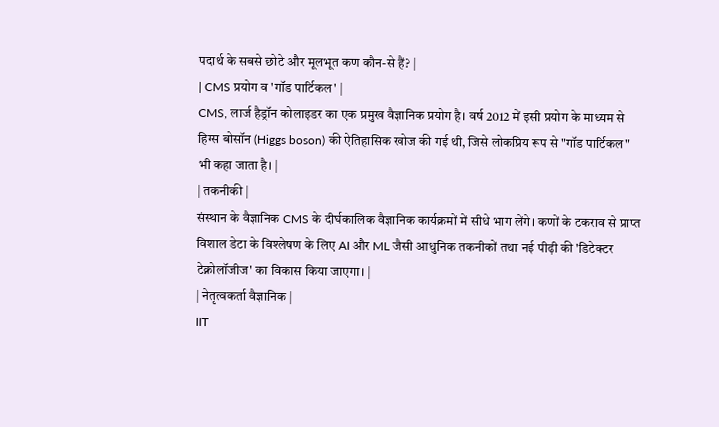पदार्थ के सबसे छोटे और मूलभूत कण कौन-से हैं? |
| CMS प्रयोग व 'गॉड पार्टिकल' |
CMS, लार्ज हैड्रॉन कोलाइडर का एक प्रमुख वैज्ञानिक प्रयोग है। वर्ष 2012 में इसी प्रयोग के माध्यम से हिग्स बोसॉन (Higgs boson) की ऐतिहासिक खोज की गई थी, जिसे लोकप्रिय रूप से "गॉड पार्टिकल" भी कहा जाता है। |
| तकनीकी |
संस्थान के वैज्ञानिक CMS के दीर्घकालिक वैज्ञानिक कार्यक्रमों में सीधे भाग लेंगे। कणों के टकराव से प्राप्त विशाल डेटा के विश्लेषण के लिए AI और ML जैसी आधुनिक तकनीकों तथा नई पीढ़ी की 'डिटेक्टर टेक्नोलॉजीज' का विकास किया जाएगा। |
| नेतृत्वकर्ता वैज्ञानिक |
IIT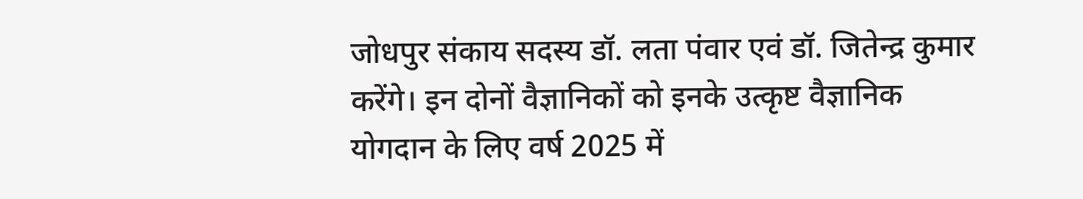जोधपुर संकाय सदस्य डॉ. लता पंवार एवं डॉ. जितेन्द्र कुमार करेंगे। इन दोनों वैज्ञानिकों को इनके उत्कृष्ट वैज्ञानिक योगदान के लिए वर्ष 2025 में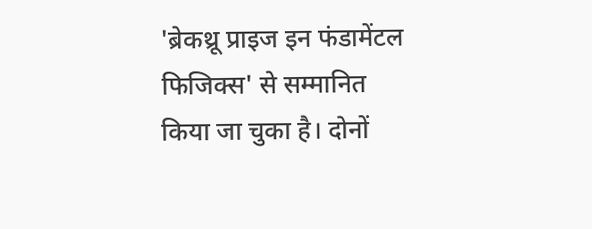'ब्रेकथ्रू प्राइज इन फंडामेंटल फिजिक्स' से सम्मानित किया जा चुका है। दोनों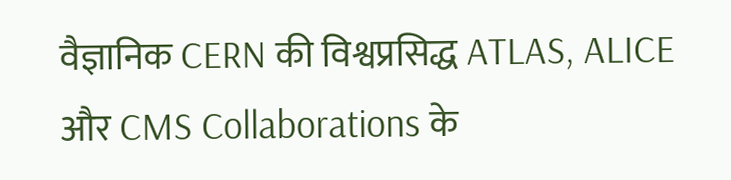वैज्ञानिक CERN की विश्वप्रसिद्ध ATLAS, ALICE और CMS Collaborations के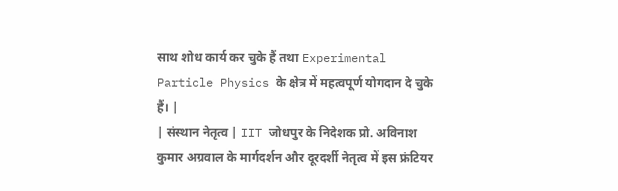साथ शोध कार्य कर चुके हैं तथा Experimental Particle Physics के क्षेत्र में महत्वपूर्ण योगदान दे चुके हैं। |
| संस्थान नेतृत्व | IIT जोधपुर के निदेशक प्रो. अविनाश कुमार अग्रवाल के मार्गदर्शन और दूरदर्शी नेतृत्व में इस फ्रंटियर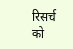रिसर्च को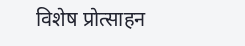विशेष प्रोत्साहन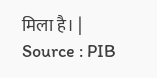मिला है। |
Source : PIB